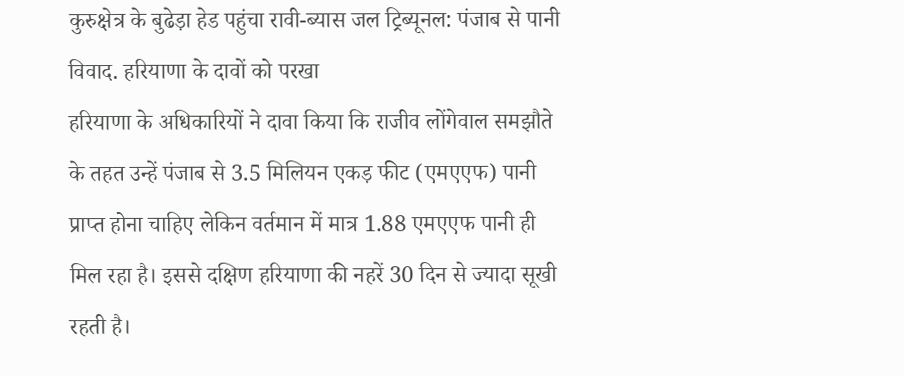कुरुक्षेत्र के बुढेड़ा हेड पहुंचा रावी-ब्यास जल ट्रिब्यूनल: पंजाब से पानी विवाद. हरियाणा के दावों को परखा
हरियाणा के अधिकारियों ने दावा किया कि राजीव लोंगेवाल समझौते के तहत उन्हें पंजाब से 3.5 मिलियन एकड़ फीट (एमएएफ) पानी प्राप्त होना चाहिए लेकिन वर्तमान में मात्र 1.88 एमएएफ पानी ही मिल रहा है। इससे दक्षिण हरियाणा की नहरें 30 दिन से ज्यादा सूखी रहती है।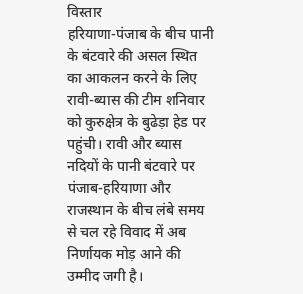विस्तार
हरियाणा-पंजाब के बीच पानी के बंटवारे की असल स्थित का आकलन करने के लिए रावी-ब्यास की टीम शनिवार को कुरुक्षेत्र के बुढेड़ा हेड पर पहुंची। रावी और ब्यास नदियों के पानी बंटवारे पर पंजाब-हरियाणा और राजस्थान के बीच लंबे समय से चल रहे विवाद में अब निर्णायक मोड़ आने की उम्मीद जगी है।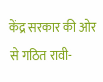केंद्र सरकार की ओर से गठित रावी-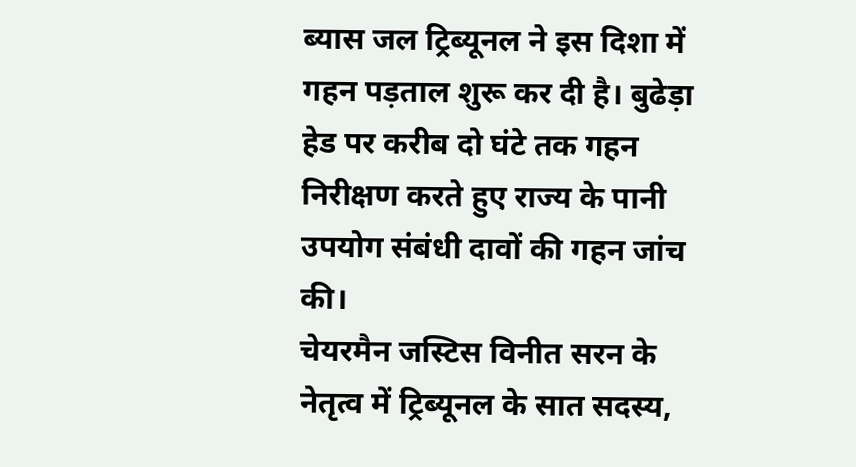ब्यास जल ट्रिब्यूनल ने इस दिशा में गहन पड़ताल शुरू कर दी है। बुढेड़ा हेड पर करीब दो घंटे तक गहन निरीक्षण करते हुए राज्य के पानी उपयोग संबंधी दावों की गहन जांच की।
चेयरमैन जस्टिस विनीत सरन के नेतृत्व में ट्रिब्यूनल के सात सदस्य,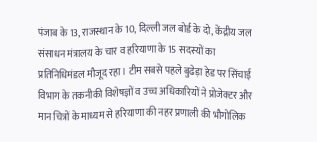पंजाब के 13, राजस्थान के 10, दिल्ली जल बोर्ड के दो, केंद्रीय जल संसाधन मंत्रालय के चार व हरियाणा के 15 सदस्यों का प्रतिनिधिमंडल मौजूद रहा। टीम सबसे पहले बुढेड़ा हेड पर सिंचाई विभाग के तकनीकी विशेषज्ञों व उच्च अधिकारियों ने प्रोजेक्टर और मान चित्रों के माध्यम से हरियाणा की नहर प्रणाली की भौगोलिक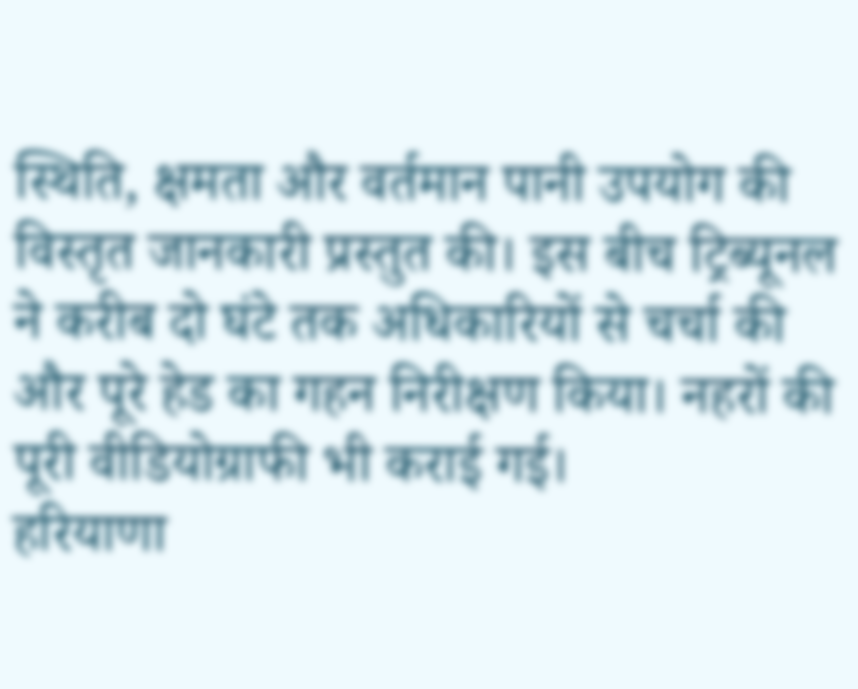स्थिति, क्षमता और वर्तमान पानी उपयोग की विस्तृत जानकारी प्रस्तुत की। इस बीच ट्रिब्यूनल ने करीब दो घंटे तक अधिकारियों से चर्चा की और पूरे हेड का गहन निरीक्षण किया। नहरों की पूरी वीडियोग्राफी भी कराई गई।
हरियाणा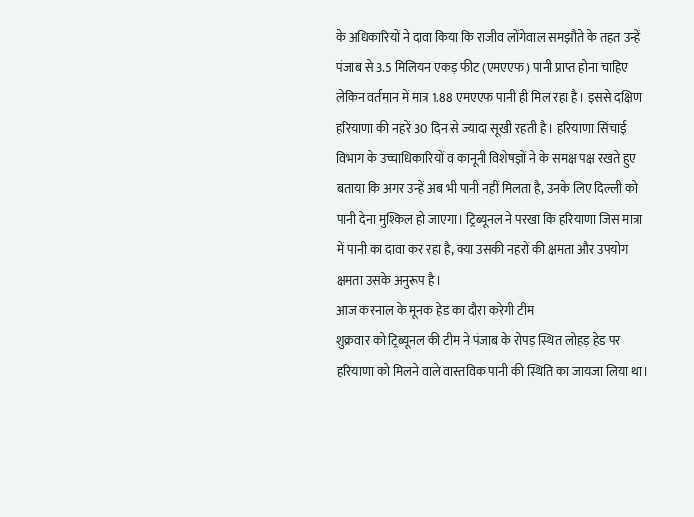के अधिकारियों ने दावा किया कि राजीव लोंगेवाल समझौते के तहत उन्हें पंजाब से 3.5 मिलियन एकड़ फीट (एमएएफ) पानी प्राप्त होना चाहिए लेकिन वर्तमान में मात्र 1.88 एमएएफ पानी ही मिल रहा है। इससे दक्षिण हरियाणा की नहरें 30 दिन से ज्यादा सूखी रहती है। हरियाणा सिंचाई विभाग के उच्चाधिकारियों व कानूनी विशेषज्ञों ने के समक्ष पक्ष रखते हुए बताया कि अगर उन्हें अब भी पानी नहीं मिलता है, उनके लिए दिल्ली को पानी देना मुश्किल हो जाएगा। ट्रिब्यूनल ने परखा कि हरियाणा जिस मात्रा में पानी का दावा कर रहा है, क्या उसकी नहरों की क्षमता और उपयोग क्षमता उसके अनुरूप है।
आज करनाल के मूनक हेड का दौरा करेगी टीम
शुक्रवार को ट्रिब्यूनल की टीम ने पंजाब के रोपड़ स्थित लोहड़ हेड पर हरियाणा को मिलने वाले वास्तविक पानी की स्थिति का जायजा लिया था।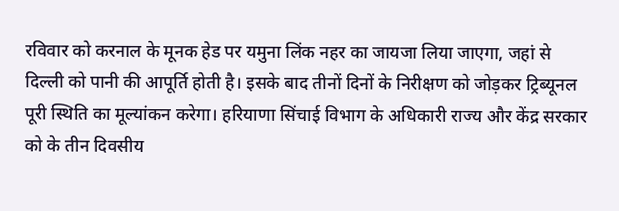रविवार को करनाल के मूनक हेड पर यमुना लिंक नहर का जायजा लिया जाएगा, जहां से दिल्ली को पानी की आपूर्ति होती है। इसके बाद तीनों दिनों के निरीक्षण को जोड़कर ट्रिब्यूनल पूरी स्थिति का मूल्यांकन करेगा। हरियाणा सिंचाई विभाग के अधिकारी राज्य और केंद्र सरकार को के तीन दिवसीय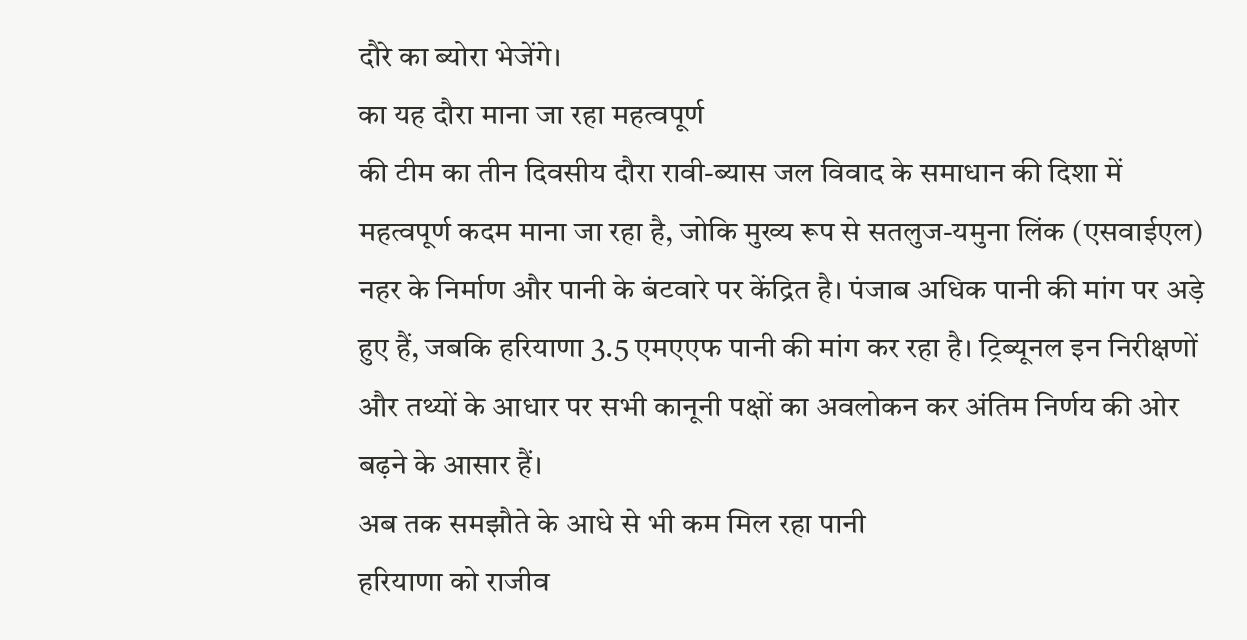दौरे का ब्योरा भेजेंगे।
का यह दौरा माना जा रहा महत्वपूर्ण
की टीम का तीन दिवसीय दौरा रावी-ब्यास जल विवाद के समाधान की दिशा में महत्वपूर्ण कदम माना जा रहा है, जोकि मुख्य रूप से सतलुज-यमुना लिंक (एसवाईएल) नहर के निर्माण और पानी के बंटवारे पर केंद्रित है। पंजाब अधिक पानी की मांग पर अड़े हुए हैं, जबकि हरियाणा 3.5 एमएएफ पानी की मांग कर रहा है। ट्रिब्यूनल इन निरीक्षणों और तथ्यों के आधार पर सभी कानूनी पक्षों का अवलोकन कर अंतिम निर्णय की ओर बढ़ने के आसार हैं।
अब तक समझौते के आधे से भी कम मिल रहा पानी
हरियाणा को राजीव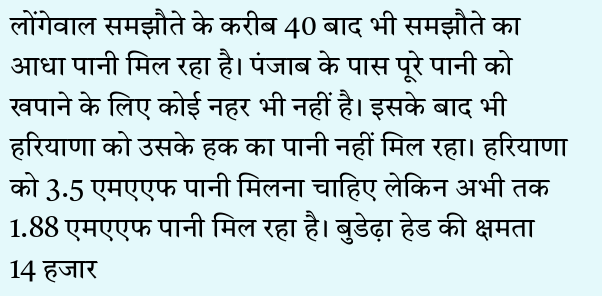लोंगेवाल समझौते के करीब 40 बाद भी समझौते का आधा पानी मिल रहा है। पंजाब के पास पूरे पानी को खपाने के लिए कोई नहर भी नहीं है। इसके बाद भी हरियाणा को उसके हक का पानी नहीं मिल रहा। हरियाणा को 3.5 एमएएफ पानी मिलना चाहिए लेकिन अभी तक 1.88 एमएएफ पानी मिल रहा है। बुडेढ़ा हेड की क्षमता 14 हजार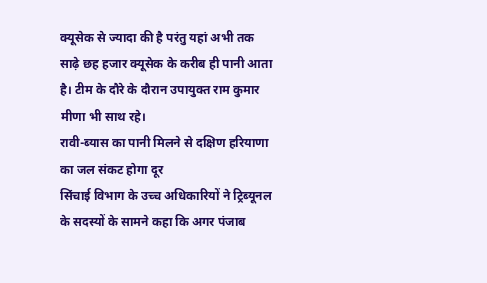क्यूसेक से ज्यादा की है परंतु यहां अभी तक साढ़े छह हजार क्यूसेक के करीब ही पानी आता है। टीम के दौरे के दौरान उपायुक्त राम कुमार मीणा भी साथ रहे।
रावी-ब्यास का पानी मिलने से दक्षिण हरियाणा का जल संकट होगा दूर
सिंचाई विभाग के उच्च अधिकारियों ने ट्रिब्यूनल के सदस्यों के सामने कहा कि अगर पंजाब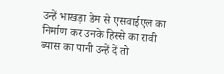उन्हें भाखड़ा डेम से एसवाईएल का निर्माण कर उनके हिस्से का रावी ब्यास का पानी उन्हें दें तो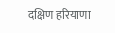दक्षिण हरियाणा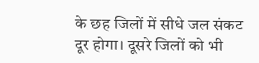के छह जिलों में सीधे जल संकट दूर होगा। दूसरे जिलों को भी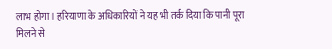लाभ होगा। हरियाणा के अधिकारियों ने यह भी तर्क दिया कि पानी पूरा मिलने से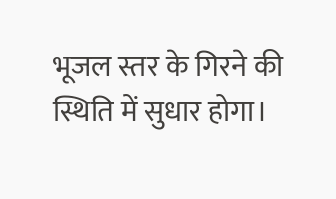भूजल स्तर के गिरने की स्थिति में सुधार होगा।